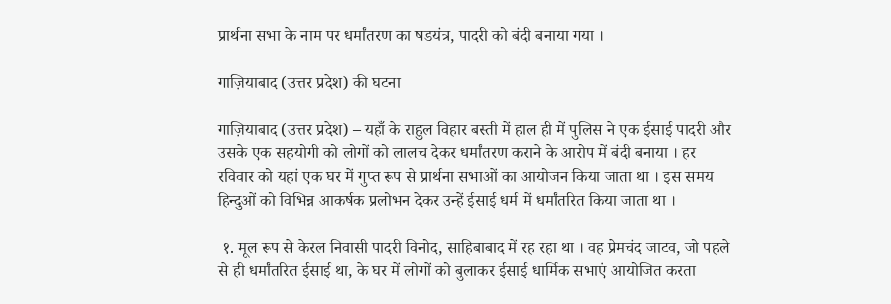प्रार्थना सभा के नाम पर धर्मांतरण का षडयंत्र, पादरी को बंदी बनाया गया ।

गाज़ियाबाद (उत्तर प्रदेश) की घटना

गाज़ियाबाद (उत्तर प्रदेश) – यहाँ के राहुल विहार बस्ती में हाल ही में पुलिस ने एक ईसाई पादरी और उसके एक सहयोगी को लोगों को लालच देकर धर्मांतरण कराने के आरोप में बंदी बनाया । हर रविवार को यहां एक घर में गुप्त रूप से प्रार्थना सभाओं का आयोजन किया जाता था । इस समय हिन्दुओं को विभिन्न आकर्षक प्रलोभन देकर उन्हें ईसाई धर्म में धर्मांतरित किया जाता था ।

 १. मूल रूप से केरल निवासी पादरी विनोद, साहिबाबाद में रह रहा था । वह प्रेमचंद जाटव, जो पहले से ही धर्मांतरित ईसाई था, के घर में लोगों को बुलाकर ईसाई धार्मिक सभाएं आयोजित करता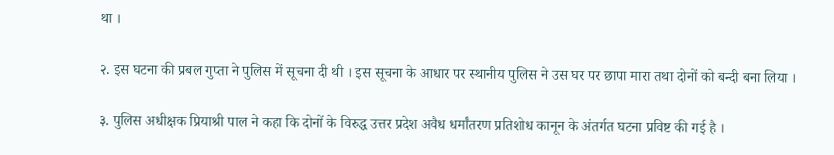था ।

२. इस घटना की प्रबल गुप्ता ने पुलिस में सूचना दी थी । इस सूचना के आधार पर स्थानीय पुलिस ने उस घर पर छापा मारा तथा दोनों को बन्दी बना लिया ।

३. पुलिस अधीक्षक प्रियाश्री पाल ने कहा कि दोनों के विरुद्ध उत्तर प्रदेश अवैध धर्मांतरण प्रतिशोध कानून के अंतर्गत घटना प्रविष्ट की गई है ।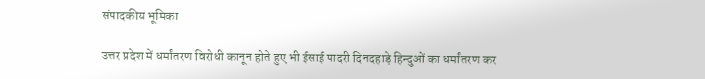संपादकीय भूमिका

उत्तर प्रदेश में धर्मांतरण विरोधी कानून होते हुए भी ईसाई पादरी दिनदहाड़े हिन्दुओं का धर्मांतरण कर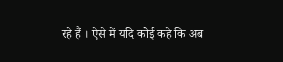रहे हैं । ऐसे में यदि कोई कहे कि अब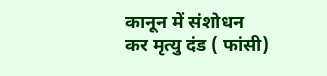कानून में संशोधन कर मृत्यु दंड ( फांसी)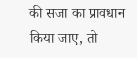की सजा का प्रावधान किया जाए, तो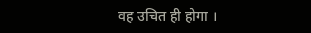वह उचित ही होगा ।